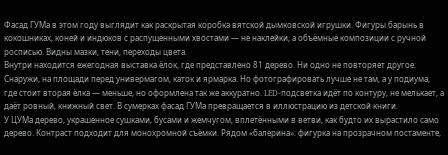Фасад ГУМа в этом году выглядит как раскрытая коробка вятской дымковской игрушки. Фигуры барынь в кокошниках, коней и индюков с распущенными хвостами — не наклейки, а объёмные композиции с ручной росписью. Видны мазки, тени, переходы цвета.
Внутри находится ежегодная выставка ёлок, где представлено 81 дерево. Ни одно не повторяет другое:
Снаружи, на площади перед универмагом, каток и ярмарка. Но фотографировать лучше не там, а у подиума, где стоит вторая ёлка — меньше, но оформлена так же аккуратно. LED-подсветка идёт по контуру, не мелькает, а даёт ровный, книжный свет. В сумерках фасад ГУМа превращается в иллюстрацию из детской книги.
У ЦУМа дерево, украшенное сушками, бусами и жемчугом, вплетёнными в ветви, как будто их вырастило само дерево. Контраст подходит для монохромной съёмки. Рядом «балерина»: фигурка на прозрачном постаменте,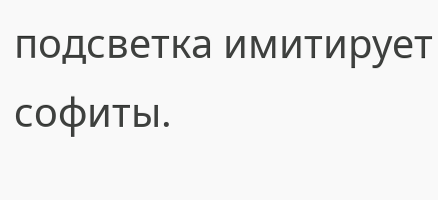подсветка имитирует софиты.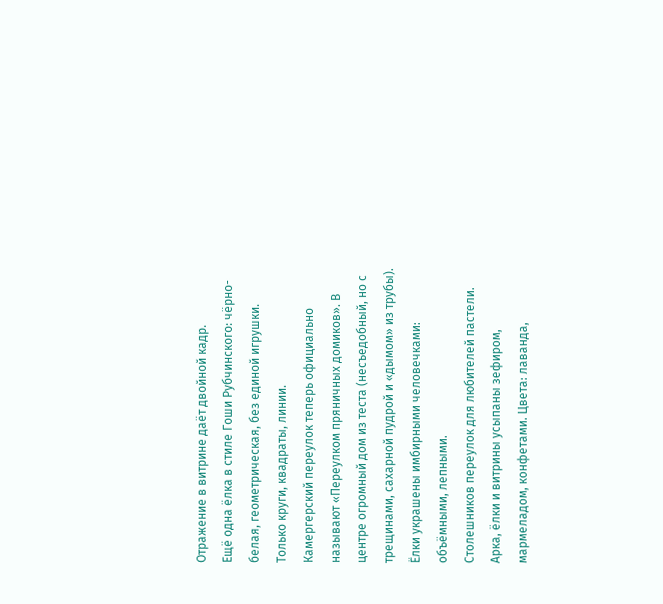Отражение в витрине даёт двойной кадр.
Ещё одна ёлка в стиле Гоши Рубчинского: чёрно-белая, геометрическая, без единой игрушки. Только круги, квадраты, линии.
Камергерский переулок теперь официально называют «Переулком пряничных домиков». В центре огромный дом из теста (несъедобный, но с трещинами, сахарной пудрой и «дымом» из трубы). Ёлки украшены имбирными человечками: объёмными, лепными.
Столешников переулок для любителей пастели. Арка, ёлки и витрины усыпаны зефиром, мармеладом, конфетами. Цвета: лаванда,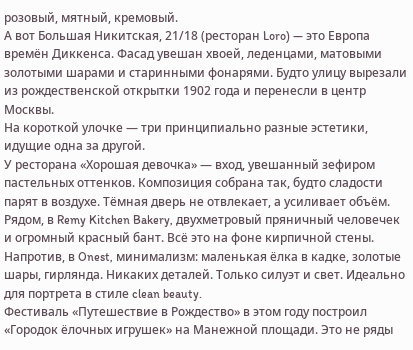розовый, мятный, кремовый.
А вот Большая Никитская, 21/18 (ресторан Loro) — это Европа времён Диккенса. Фасад увешан хвоей, леденцами, матовыми золотыми шарами и старинными фонарями. Будто улицу вырезали из рождественской открытки 1902 года и перенесли в центр Москвы.
На короткой улочке — три принципиально разные эстетики, идущие одна за другой.
У ресторана «Хорошая девочка» — вход, увешанный зефиром пастельных оттенков. Композиция собрана так, будто сладости парят в воздухе. Тёмная дверь не отвлекает, а усиливает объём.
Рядом, в Remy Kitchen Bakery, двухметровый пряничный человечек и огромный красный бант. Всё это на фоне кирпичной стены.
Напротив, в Onest, минимализм: маленькая ёлка в кадке, золотые шары, гирлянда. Никаких деталей. Только силуэт и свет. Идеально для портрета в стиле clean beauty.
Фестиваль «Путешествие в Рождество» в этом году построил «Городок ёлочных игрушек» на Манежной площади. Это не ряды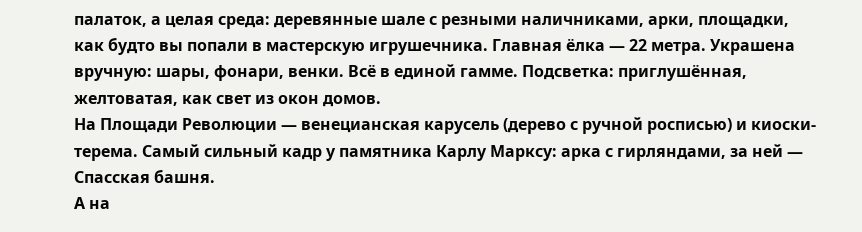палаток, а целая среда: деревянные шале с резными наличниками, арки, площадки, как будто вы попали в мастерскую игрушечника. Главная ёлка — 22 метра. Украшена вручную: шары, фонари, венки. Всё в единой гамме. Подсветка: приглушённая, желтоватая, как свет из окон домов.
На Площади Революции — венецианская карусель (дерево с ручной росписью) и киоски-терема. Самый сильный кадр у памятника Карлу Марксу: арка с гирляндами, за ней — Спасская башня.
А на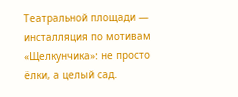Театральной площади — инсталляция по мотивам «Щелкунчика»: не просто ёлки, а целый сад.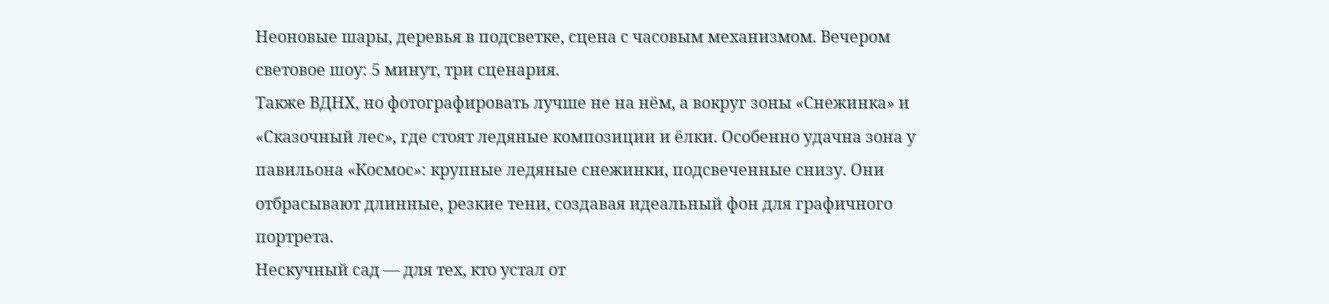Неоновые шары, деревья в подсветке, сцена с часовым механизмом. Вечером световое шоу: 5 минут, три сценария.
Также ВДНХ, но фотографировать лучше не на нём, а вокруг зоны «Снежинка» и «Сказочный лес», где стоят ледяные композиции и ёлки. Особенно удачна зона у павильона «Космос»: крупные ледяные снежинки, подсвеченные снизу. Они отбрасывают длинные, резкие тени, создавая идеальный фон для графичного портрета.
Нескучный сад — для тех, кто устал от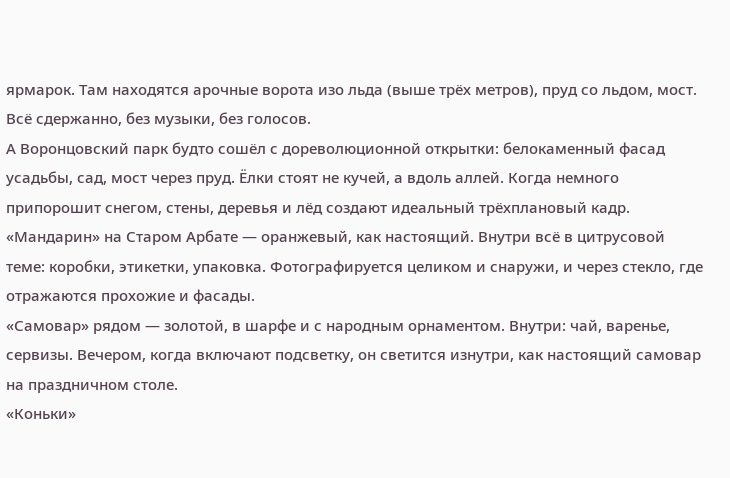ярмарок. Там находятся арочные ворота изо льда (выше трёх метров), пруд со льдом, мост. Всё сдержанно, без музыки, без голосов.
А Воронцовский парк будто сошёл с дореволюционной открытки: белокаменный фасад усадьбы, сад, мост через пруд. Ёлки стоят не кучей, а вдоль аллей. Когда немного припорошит снегом, стены, деревья и лёд создают идеальный трёхплановый кадр.
«Мандарин» на Старом Арбате — оранжевый, как настоящий. Внутри всё в цитрусовой теме: коробки, этикетки, упаковка. Фотографируется целиком и снаружи, и через стекло, где отражаются прохожие и фасады.
«Самовар» рядом — золотой, в шарфе и с народным орнаментом. Внутри: чай, варенье, сервизы. Вечером, когда включают подсветку, он светится изнутри, как настоящий самовар на праздничном столе.
«Коньки»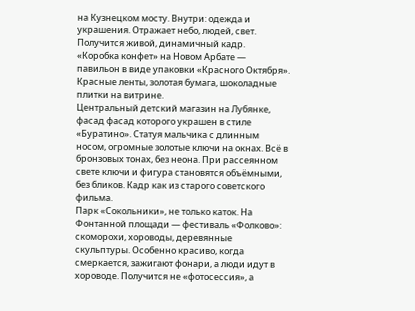на Кузнецком мосту. Внутри: одежда и украшения. Отражает небо, людей, свет. Получится живой, динамичный кадр.
«Коробка конфет» на Новом Арбате — павильон в виде упаковки «Красного Октября». Красные ленты, золотая бумага, шоколадные плитки на витрине.
Центральный детский магазин на Лубянке, фасад фасад которого украшен в стиле «Буратино». Статуя мальчика с длинным носом, огромные золотые ключи на окнах. Всё в бронзовых тонах, без неона. При рассеянном свете ключи и фигура становятся объёмными, без бликов. Кадр как из старого советского фильма.
Парк «Сокольники», не только каток. На Фонтанной площади — фестиваль «Фолково»: скоморохи, хороводы, деревянные скульптуры. Особенно красиво, когда смеркается, зажигают фонари, а люди идут в хороводе. Получится не «фотосессия», а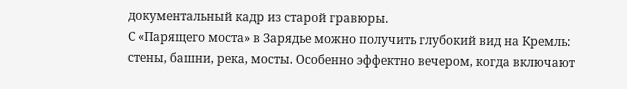документальный кадр из старой гравюры.
С «Парящего моста» в Зарядье можно получить глубокий вид на Кремль: стены, башни, река, мосты. Особенно эффектно вечером, когда включают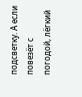подсветку. А если повезёт с погодой, лёгкий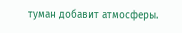туман добавит атмосферы.